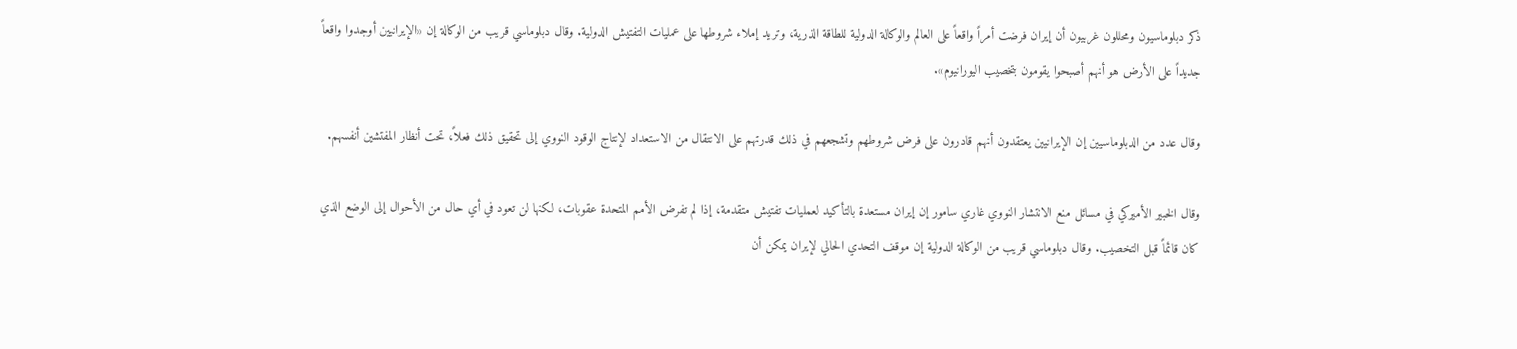ذكر دبلوماسيون ومحللون غربيون أن إيران فرضت أمراً واقعاً على العالم والوكالة الدولية للطاقة الذرية، وتريد إملاء شروطها على عمليات التفتيش الدولية. وقال دبلوماسي قريب من الوكالة إن «الإيرانيين أوجدوا واقعاً جديداً على الأرض هو أنهم أصبحوا يقومون بتخصيب اليورانيوم».

وقال عدد من الدبلوماسيين إن الإيرانيين يعتقدون أنهم قادرون على فرض شروطهم وتشجعهم في ذلك قدرتهم على الانتقال من الاستعداد لإنتاج الوقود النووي إلى تحقيق ذلك فعلاً، تحت أنظار المفتشين أنفسهم.

وقال الخبير الأميركي في مسائل منع الانتشار النووي غاري سامور إن إيران مستعدة بالتأكيد لعمليات تفتيش متقدمة، إذا لم تفرض الأمم المتحدة عقوبات، لكنها لن تعود في أي حال من الأحوال إلى الوضع الذي كان قائماً قبل التخصيب. وقال دبلوماسي قريب من الوكالة الدولية إن موقف التحدي الحالي لإيران يمكن أن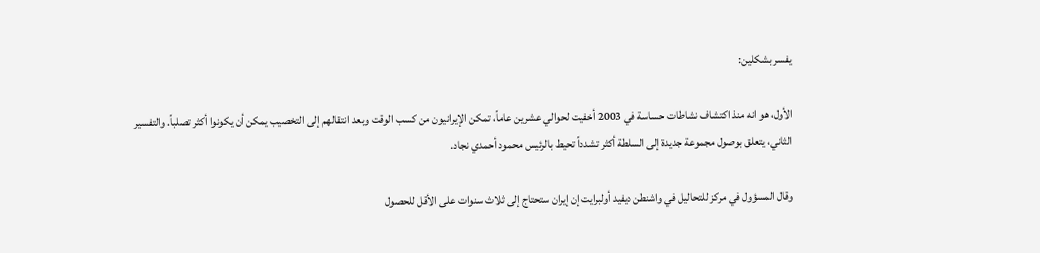يفسر بشكلين:

الأول، هو انه منذ اكتشاف نشاطات حساسة في 2003 أخفيت لحوالي عشرين عاماً، تمكن الإيرانيون من كسب الوقت وبعد انتقالهم إلى التخصيب يمكن أن يكونوا أكثر تصلباً. والتفسير الثاني، يتعلق بوصول مجموعة جديدة إلى السلطة أكثر تشدداً تحيط بالرئيس محمود أحمدي نجاد.

وقال المسؤول في مركز للتحاليل في واشنطن ديفيد أولبرايت إن إيران ستحتاج إلى ثلاث سنوات على الأقل للحصول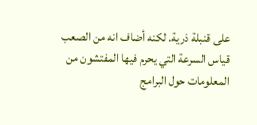على قنبلة ذرية. لكنه أضاف انه من الصعب قياس السرعة التي يحرم فيها المفتشون من المعلومات حول البرامج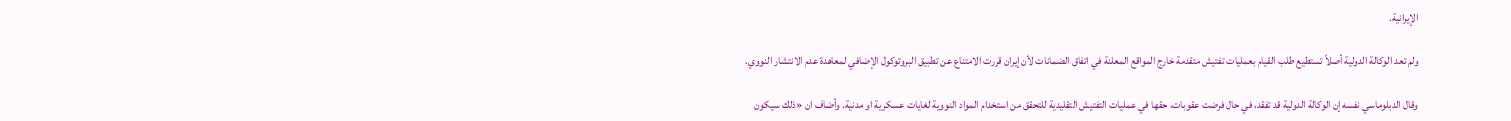الإيرانية.

ولم تعد الوكالة الدولية أصلاً تستطيع طلب القيام بعمليات تفتيش متقدمة خارج المواقع المعلنة في اتفاق الضمانات لأن إيران قررت الامتناع عن تطبيق البروتوكول الإضافي لمعاهدة عدم الانتشار النووي.

وقال الدبلوماسي نفسه إن الوكالة الدولية قد تفقد، في حال فرضت عقوبات، حقها في عمليات التفتيش التقليدية للتحقق من استخدام المواد النووية لغايات عسكرية او مدنية. وأضاف ان «ذلك سيكون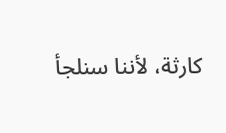كارثة، لأننا سنلجأ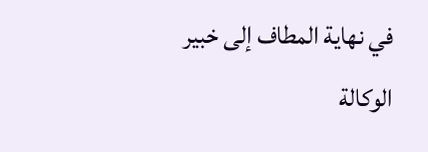في نهاية المطاف إلى خبير الوكالة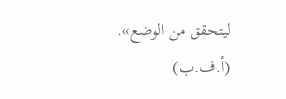ليتحقق من الوضع». (أ.ف.ب)